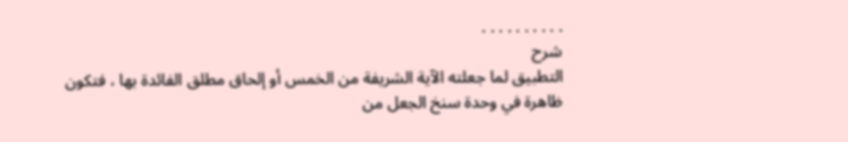. . . . . . . . . .
شرح
التطبيق لما جعلته الآية الشريفة من الخمس أو إلحاق مطلق الفائدة بها ، فتكون ظاهرة في وحدة سنخ الجعل من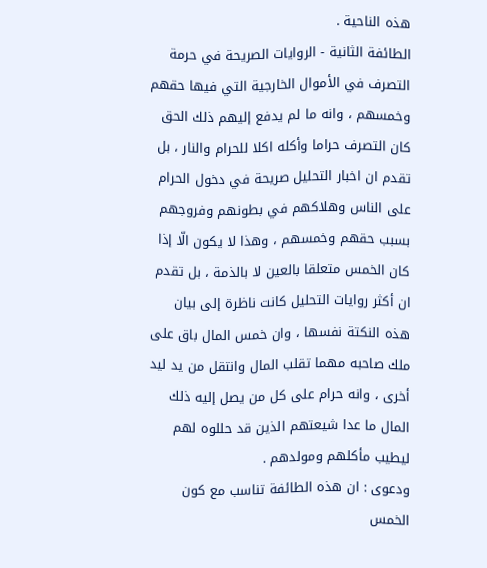هذه الناحية .
الطائفة الثانية - الروايات الصريحة في حرمة التصرف في الأموال الخارجية التي فيها حقهم وخمسهم ، وانه ما لم يدفع إليهم ذلك الحق كان التصرف حراما وأكله اكلا للحرام والنار ، بل تقدم ان اخبار التحليل صريحة في دخول الحرام على الناس وهلاكهم في بطونهم وفروجهم بسبب حقهم وخمسهم ، وهذا لا يكون الّا إذا كان الخمس متعلقا بالعين لا بالذمة ، بل تقدم ان أكثر روايات التحليل كانت ناظرة إلى بيان هذه النكتة نفسها ، وان خمس المال باق على ملك صاحبه مهما تقلب المال وانتقل من يد ليد أخرى ، وانه حرام على كل من يصل إليه ذلك المال ما عدا شيعتهم الذين قد حللوه لهم ليطيب مأكلهم ومولدهم .
ودعوى : ان هذه الطائفة تناسب مع كون الخمس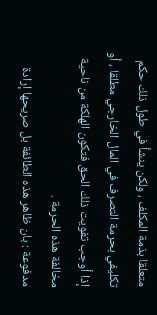متعلقا بذمة المكلف ، ولكن ينشأ في طول ذلك حكم تكليفي بحرمة التصرف في المال الخارجي مطلقا ، أو إذا أوجب تفويت ذلك الحق فتكون الهلكة من ناحية مخالفة هذه الحرمة .
مدفوعة : بان ظاهر هذه الطائفة بل صريحها إرادة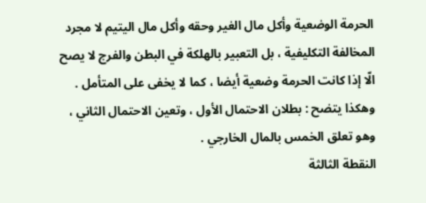الحرمة الوضعية وأكل مال الغير وحقه وأكل مال اليتيم لا مجرد المخالفة التكليفية ، بل التعبير بالهلكة في البطن والفرج لا يصح الّا إذا كانت الحرمة وضعية أيضا ، كما لا يخفى على المتأمل .
وهكذا يتضح : بطلان الاحتمال الأول ، وتعين الاحتمال الثاني ، وهو تعلق الخمس بالمال الخارجي .
النقطة الثالثة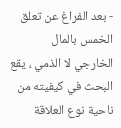- بعد الفراغ عن تعلق الخمس بالمال الخارجي لا الذمي ، يقع البحث في كيفيته من ناحية نوع العلاقة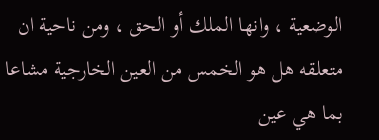الوضعية ، وانها الملك أو الحق ، ومن ناحية ان متعلقه هل هو الخمس من العين الخارجية مشاعا بما هي عين